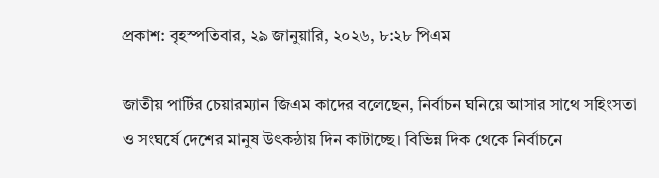প্রকাশ: বৃহস্পতিবার, ২৯ জানুয়ারি, ২০২৬, ৮:২৮ পিএম

জাতীয় পার্টির চেয়ারম্যান জিএম কাদের বলেছেন, নির্বাচন ঘনিয়ে আসার সাথে সহিংসতা ও সংঘর্ষে দেশের মানুষ উৎকন্ঠায় দিন কাটাচ্ছে। বিভিন্ন দিক থেকে নির্বাচনে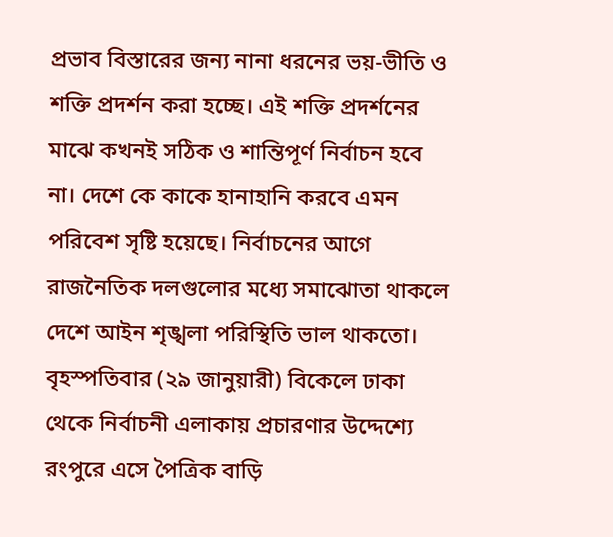প্রভাব বিস্তারের জন্য নানা ধরনের ভয়-ভীতি ও শক্তি প্রদর্শন করা হচ্ছে। এই শক্তি প্রদর্শনের মাঝে কখনই সঠিক ও শান্তিপূর্ণ নির্বাচন হবে না। দেশে কে কাকে হানাহানি করবে এমন পরিবেশ সৃষ্টি হয়েছে। নির্বাচনের আগে রাজনৈতিক দলগুলোর মধ্যে সমাঝোতা থাকলে দেশে আইন শৃঙ্খলা পরিস্থিতি ভাল থাকতো।
বৃহস্পতিবার (২৯ জানুয়ারী) বিকেলে ঢাকা থেকে নির্বাচনী এলাকায় প্রচারণার উদ্দেশ্যে রংপুরে এসে পৈত্রিক বাড়ি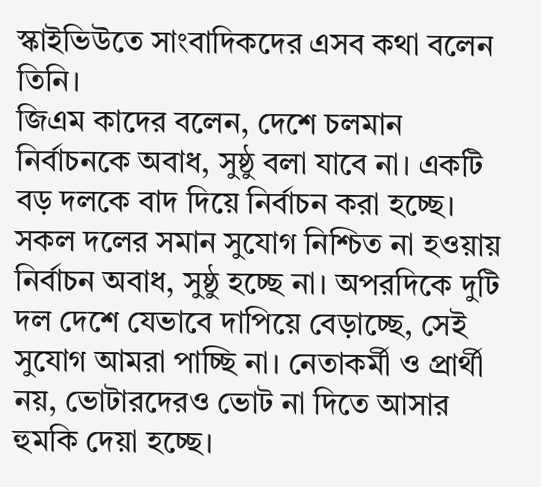স্কাইভিউতে সাংবাদিকদের এসব কথা বলেন তিনি।
জিএম কাদের বলেন, দেশে চলমান নির্বাচনকে অবাধ, সুষ্ঠু বলা যাবে না। একটি বড় দলকে বাদ দিয়ে নির্বাচন করা হচ্ছে। সকল দলের সমান সুযোগ নিশ্চিত না হওয়ায় নির্বাচন অবাধ, সুষ্ঠু হচ্ছে না। অপরদিকে দুটি দল দেশে যেভাবে দাপিয়ে বেড়াচ্ছে, সেই সুযোগ আমরা পাচ্ছি না। নেতাকর্মী ও প্রার্থী নয়, ভোটারদেরও ভোট না দিতে আসার হুমকি দেয়া হচ্ছে।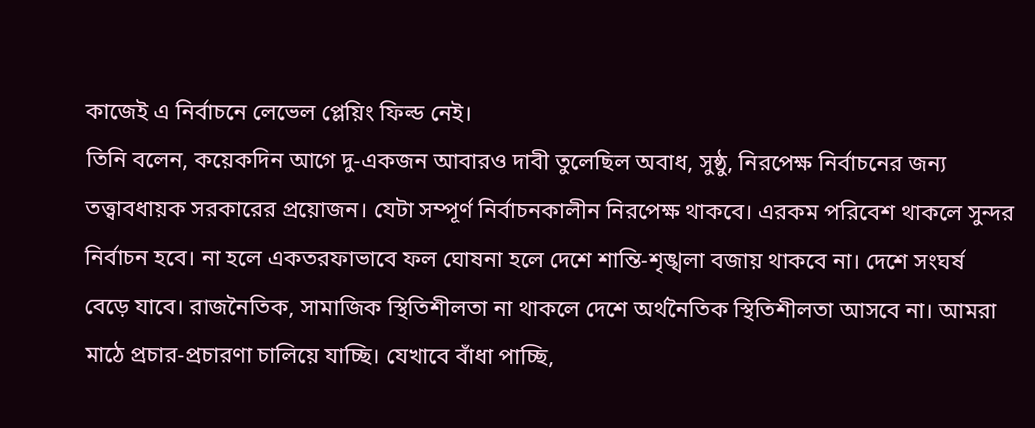কাজেই এ নির্বাচনে লেভেল প্লেয়িং ফিল্ড নেই।
তিনি বলেন, কয়েকদিন আগে দু-একজন আবারও দাবী তুলেছিল অবাধ, সুষ্ঠু, নিরপেক্ষ নির্বাচনের জন্য তত্ত্বাবধায়ক সরকারের প্রয়োজন। যেটা সম্পূর্ণ নির্বাচনকালীন নিরপেক্ষ থাকবে। এরকম পরিবেশ থাকলে সুন্দর নির্বাচন হবে। না হলে একতরফাভাবে ফল ঘোষনা হলে দেশে শান্তি-শৃঙ্খলা বজায় থাকবে না। দেশে সংঘর্ষ বেড়ে যাবে। রাজনৈতিক, সামাজিক স্থিতিশীলতা না থাকলে দেশে অর্থনৈতিক স্থিতিশীলতা আসবে না। আমরা মাঠে প্রচার-প্রচারণা চালিয়ে যাচ্ছি। যেখাবে বাঁধা পাচ্ছি,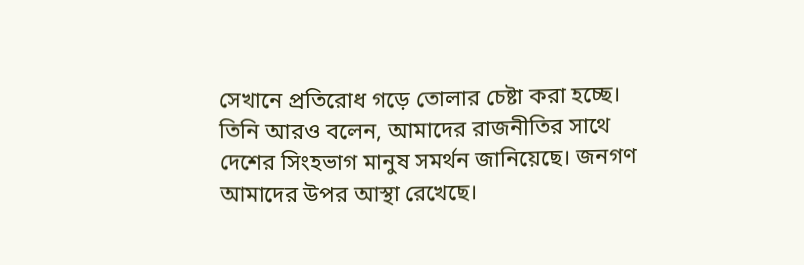সেখানে প্রতিরোধ গড়ে তোলার চেষ্টা করা হচ্ছে।
তিনি আরও বলেন, আমাদের রাজনীতির সাথে দেশের সিংহভাগ মানুষ সমর্থন জানিয়েছে। জনগণ আমাদের উপর আস্থা রেখেছে।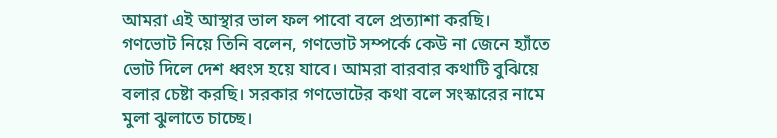আমরা এই আস্থার ভাল ফল পাবো বলে প্রত্যাশা করছি।
গণভোট নিয়ে তিনি বলেন, গণভোট সম্পর্কে কেউ না জেনে হ্যাঁতে ভোট দিলে দেশ ধ্বংস হয়ে যাবে। আমরা বারবার কথাটি বুঝিয়ে বলার চেষ্টা করছি। সরকার গণভোটের কথা বলে সংস্কারের নামে মুলা ঝুলাতে চাচ্ছে।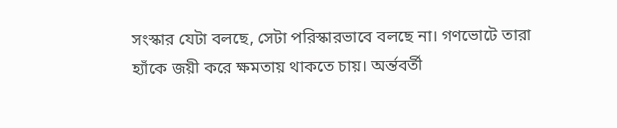সংস্কার যেটা বলছে, সেটা পরিস্কারভাবে বলছে না। গণভোটে তারা হ্যাঁকে জয়ী করে ক্ষমতায় থাকতে চায়। অর্ন্তবর্তী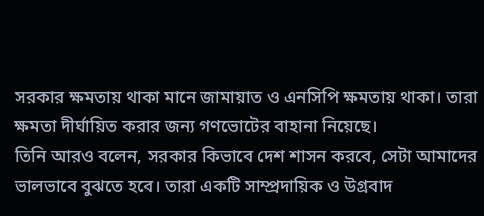সরকার ক্ষমতায় থাকা মানে জামায়াত ও এনসিপি ক্ষমতায় থাকা। তারা ক্ষমতা দীর্ঘায়িত করার জন্য গণভোটের বাহানা নিয়েছে।
তিনি আরও বলেন, সরকার কিভাবে দেশ শাসন করবে, সেটা আমাদের ভালভাবে বুঝতে হবে। তারা একটি সাম্প্রদায়িক ও উগ্রবাদ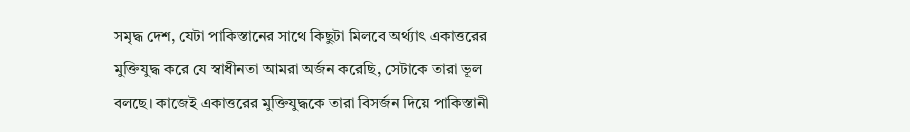সমৃদ্ধ দেশ, যেটা পাকিস্তানের সাথে কিছুটা মিলবে অর্থ্যাৎ একাত্তরের মুক্তিযুদ্ধ করে যে স্বাধীনতা আমরা অর্জন করেছি, সেটাকে তারা ভূল বলছে। কাজেই একাত্তরের মুক্তিযুদ্ধকে তারা বিসর্জন দিয়ে পাকিস্তানী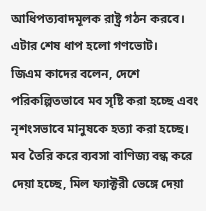আধিপত্যবাদমূলক রাষ্ট্র গঠন করবে। এটার শেষ ধাপ হলো গণভোট।
জিএম কাদের বলেন, দেশে পরিকল্পিতভাবে মব সৃষ্টি করা হচ্ছে এবং নৃশংসভাবে মানুষকে হত্যা করা হচ্ছে। মব তৈরি করে ব্যবসা বাণিজ্য বন্ধ করে দেয়া হচ্ছে, মিল ফ্যাক্টরী ভেঙ্গে দেয়া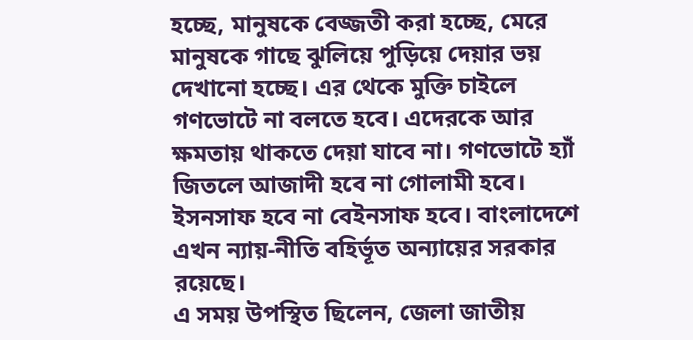হচ্ছে, মানুষকে বেজ্জতী করা হচ্ছে, মেরে মানুষকে গাছে ঝুলিয়ে পুড়িয়ে দেয়ার ভয় দেখানো হচ্ছে। এর থেকে মুক্তি চাইলে গণভোটে না বলতে হবে। এদেরকে আর ক্ষমতায় থাকতে দেয়া যাবে না। গণভোটে হ্যাঁ জিতলে আজাদী হবে না গোলামী হবে। ইসনসাফ হবে না বেইনসাফ হবে। বাংলাদেশে এখন ন্যায়-নীতি বহির্ভূত অন্যায়ের সরকার রয়েছে।
এ সময় উপস্থিত ছিলেন, জেলা জাতীয়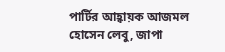পার্টির আহ্বায়ক আজমল হোসেন লেবু, জাপা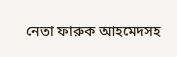নেতা ফারুক আহমেদসহ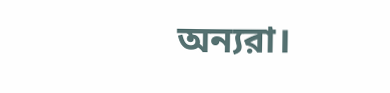অন্যরা।